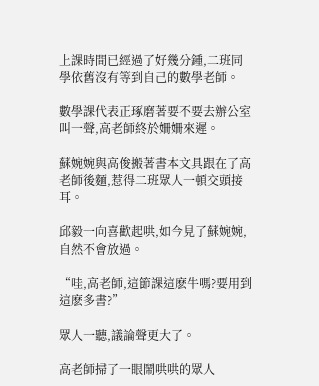上課時間已經過了好幾分鍾,二班同學依舊沒有等到自己的數學老師。

數學課代表正琢磨著要不要去辦公室叫一聲,高老師終於姍姍來遲。

蘇婉婉與高俊搬著書本文具跟在了高老師後麵,惹得二班眾人一頓交頭接耳。

邱毅一向喜歡起哄,如今見了蘇婉婉,自然不會放過。

“哇,高老師,這節課這麽牛嗎?要用到這麽多書?”

眾人一聽,議論聲更大了。

高老師掃了一眼鬧哄哄的眾人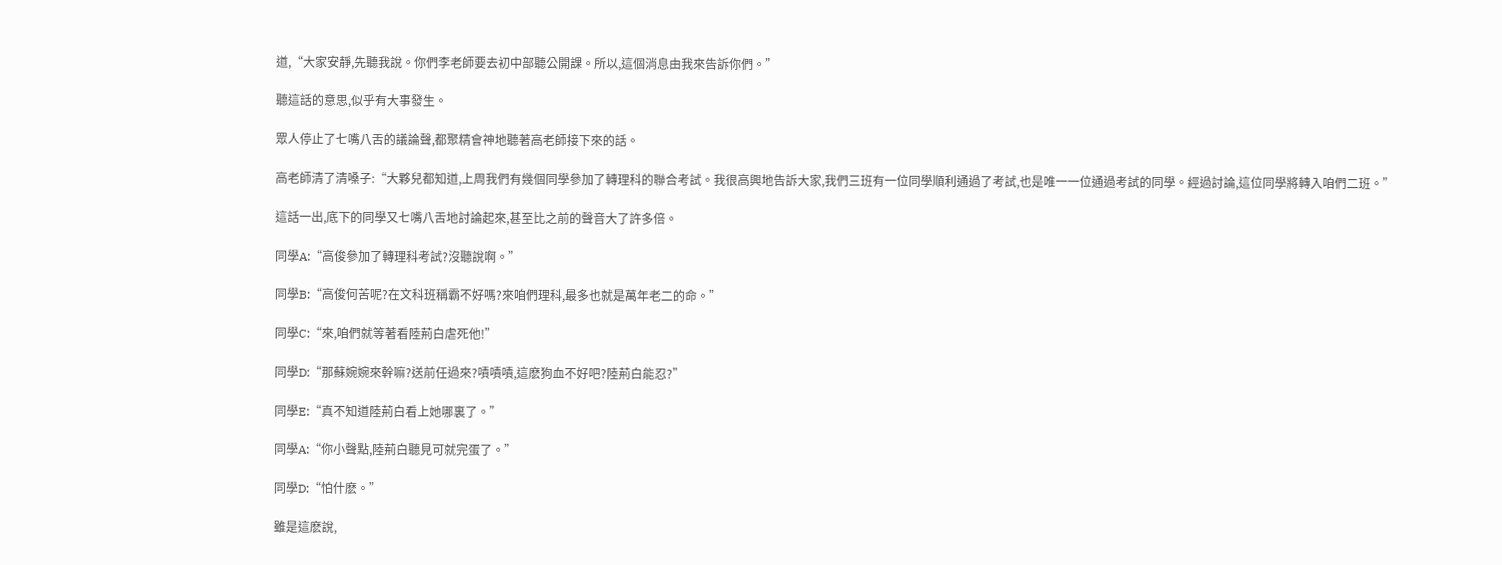道,“大家安靜,先聽我說。你們李老師要去初中部聽公開課。所以,這個消息由我來告訴你們。”

聽這話的意思,似乎有大事發生。

眾人停止了七嘴八舌的議論聲,都聚精會神地聽著高老師接下來的話。

高老師清了清嗓子:“大夥兒都知道,上周我們有幾個同學參加了轉理科的聯合考試。我很高興地告訴大家,我們三班有一位同學順利通過了考試,也是唯一一位通過考試的同學。經過討論,這位同學將轉入咱們二班。”

這話一出,底下的同學又七嘴八舌地討論起來,甚至比之前的聲音大了許多倍。

同學A:“高俊參加了轉理科考試?沒聽說啊。”

同學B:“高俊何苦呢?在文科班稱霸不好嗎?來咱們理科,最多也就是萬年老二的命。”

同學C:“來,咱們就等著看陸荊白虐死他!”

同學D:“那蘇婉婉來幹嘛?送前任過來?嘖嘖嘖,這麽狗血不好吧?陸荊白能忍?”

同學E:“真不知道陸荊白看上她哪裏了。”

同學A:“你小聲點,陸荊白聽見可就完蛋了。”

同學D:“怕什麽。”

雖是這麽說,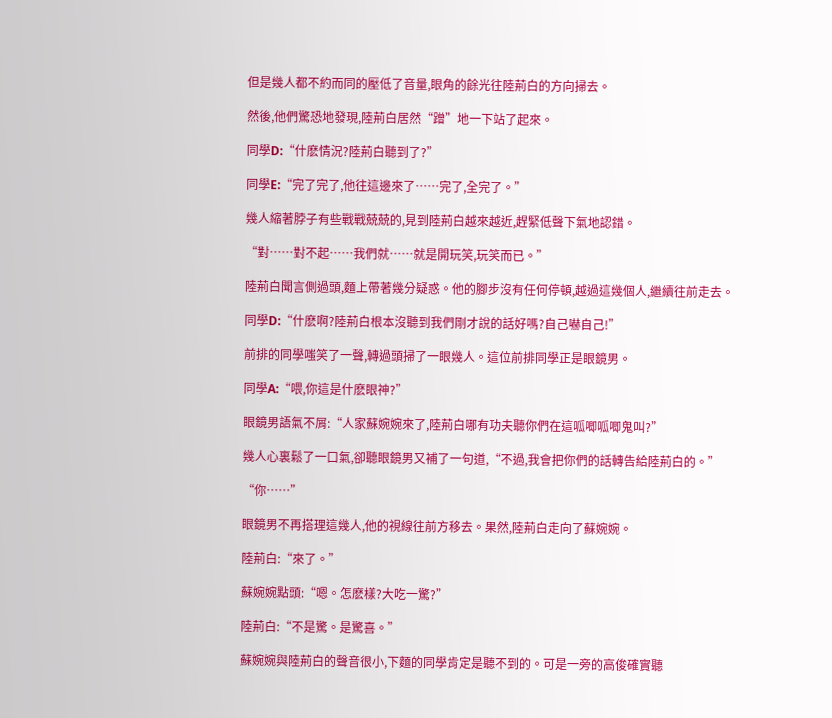但是幾人都不約而同的壓低了音量,眼角的餘光往陸荊白的方向掃去。

然後,他們驚恐地發現,陸荊白居然“蹭”地一下站了起來。

同學D:“什麽情況?陸荊白聽到了?”

同學E:“完了完了,他往這邊來了……完了,全完了。”

幾人縮著脖子有些戰戰兢兢的,見到陸荊白越來越近,趕緊低聲下氣地認錯。

“對……對不起……我們就……就是開玩笑,玩笑而已。”

陸荊白聞言側過頭,麵上帶著幾分疑惑。他的腳步沒有任何停頓,越過這幾個人,繼續往前走去。

同學D:“什麽啊?陸荊白根本沒聽到我們剛才說的話好嗎?自己嚇自己!”

前排的同學嗤笑了一聲,轉過頭掃了一眼幾人。這位前排同學正是眼鏡男。

同學A:“喂,你這是什麽眼神?”

眼鏡男語氣不屑:“人家蘇婉婉來了,陸荊白哪有功夫聽你們在這呱唧呱唧鬼叫?”

幾人心裏鬆了一口氣,卻聽眼鏡男又補了一句道,“不過,我會把你們的話轉告給陸荊白的。”

“你……”

眼鏡男不再搭理這幾人,他的視線往前方移去。果然,陸荊白走向了蘇婉婉。

陸荊白:“來了。”

蘇婉婉點頭:“嗯。怎麽樣?大吃一驚?”

陸荊白:“不是驚。是驚喜。”

蘇婉婉與陸荊白的聲音很小,下麵的同學肯定是聽不到的。可是一旁的高俊確實聽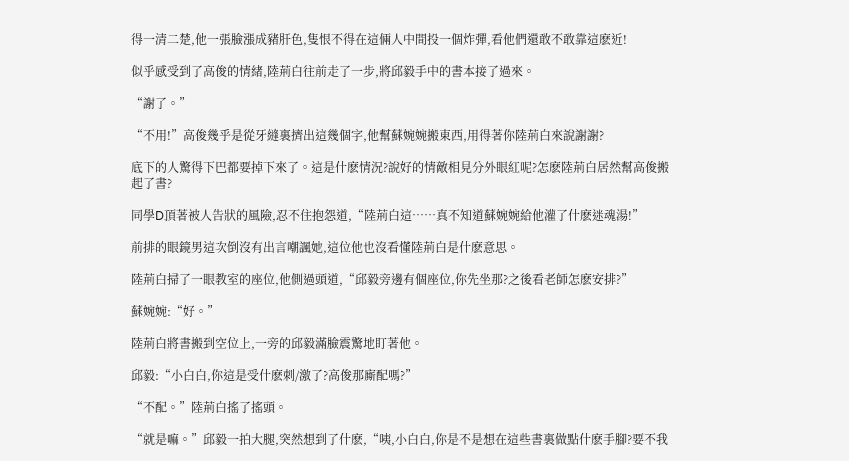得一清二楚,他一張臉漲成豬肝色,隻恨不得在這倆人中間投一個炸彈,看他們還敢不敢靠這麽近!

似乎感受到了高俊的情緒,陸荊白往前走了一步,將邱毅手中的書本接了過來。

“謝了。”

“不用!”高俊幾乎是從牙縫裏擠出這幾個字,他幫蘇婉婉搬東西,用得著你陸荊白來說謝謝?

底下的人驚得下巴都要掉下來了。這是什麽情況?說好的情敵相見分外眼紅呢?怎麽陸荊白居然幫高俊搬起了書?

同學D頂著被人告狀的風險,忍不住抱怨道,“陸荊白這……真不知道蘇婉婉給他灌了什麽迷魂湯!”

前排的眼鏡男這次倒沒有出言嘲諷她,這位他也沒看懂陸荊白是什麽意思。

陸荊白掃了一眼教室的座位,他側過頭道,“邱毅旁邊有個座位,你先坐那?之後看老師怎麽安排?”

蘇婉婉:“好。”

陸荊白將書搬到空位上,一旁的邱毅滿臉震驚地盯著他。

邱毅:“小白白,你這是受什麽刺/激了?高俊那廝配嗎?”

“不配。”陸荊白搖了搖頭。

“就是嘛。”邱毅一拍大腿,突然想到了什麽,“咦,小白白,你是不是想在這些書裏做點什麽手腳?要不我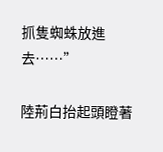抓隻蜘蛛放進去……”

陸荊白抬起頭瞪著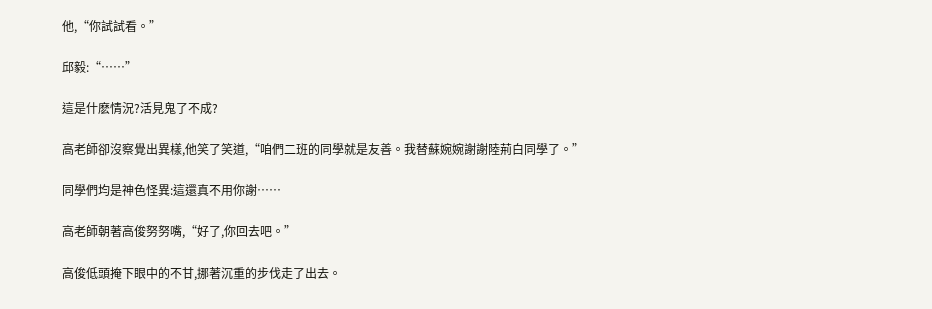他,“你試試看。”

邱毅:“……”

這是什麽情況?活見鬼了不成?

高老師卻沒察覺出異樣,他笑了笑道,“咱們二班的同學就是友善。我替蘇婉婉謝謝陸荊白同學了。”

同學們均是神色怪異:這還真不用你謝……

高老師朝著高俊努努嘴,“好了,你回去吧。”

高俊低頭掩下眼中的不甘,挪著沉重的步伐走了出去。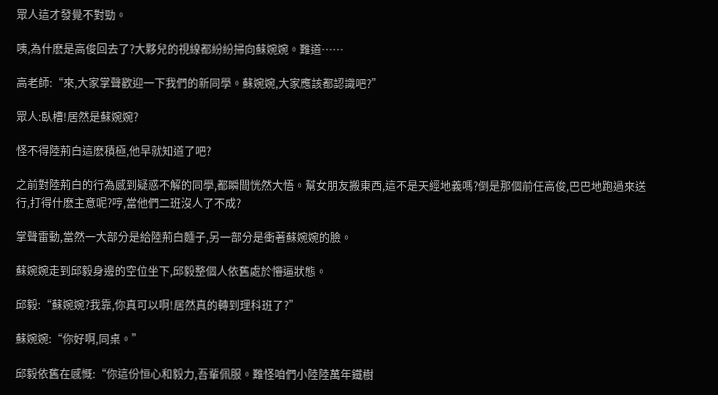眾人這才發覺不對勁。

咦,為什麽是高俊回去了?大夥兒的視線都紛紛掃向蘇婉婉。難道……

高老師:“來,大家掌聲歡迎一下我們的新同學。蘇婉婉,大家應該都認識吧?”

眾人:臥槽!居然是蘇婉婉?

怪不得陸荊白這麽積極,他早就知道了吧?

之前對陸荊白的行為感到疑惑不解的同學,都瞬間恍然大悟。幫女朋友搬東西,這不是天經地義嗎?倒是那個前任高俊,巴巴地跑過來送行,打得什麽主意呢?哼,當他們二班沒人了不成?

掌聲雷動,當然一大部分是給陸荊白麵子,另一部分是衝著蘇婉婉的臉。

蘇婉婉走到邱毅身邊的空位坐下,邱毅整個人依舊處於懵逼狀態。

邱毅:“蘇婉婉?我靠,你真可以啊!居然真的轉到理科班了?”

蘇婉婉:“你好啊,同桌。”

邱毅依舊在感慨:“你這份恒心和毅力,吾輩佩服。難怪咱們小陸陸萬年鐵樹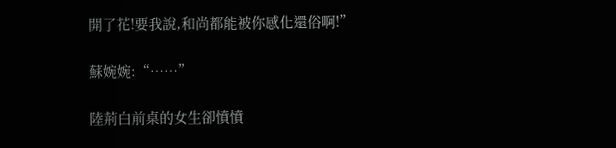開了花!要我說,和尚都能被你感化還俗啊!”

蘇婉婉:“……”

陸荊白前桌的女生卻憤憤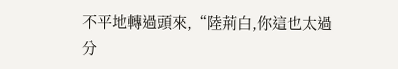不平地轉過頭來,“陸荊白,你這也太過分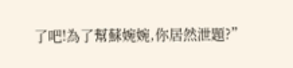了吧!為了幫蘇婉婉,你居然泄題?”